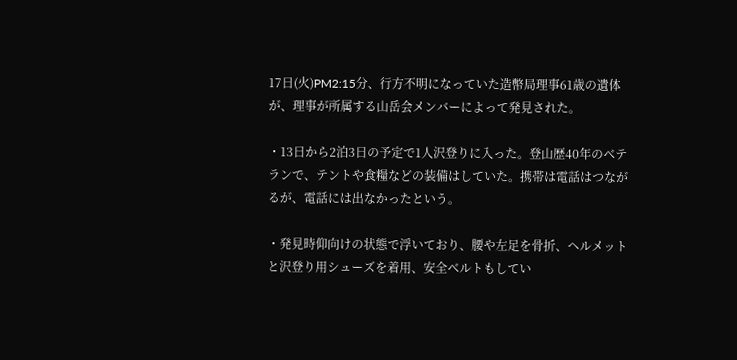17日(火)PM2:15分、行方不明になっていた造幣局理事61歳の遺体が、理事が所属する山岳会メンバーによって発見された。

・13日から2泊3日の予定で1人沢登りに入った。登山歴40年のベテランで、テントや食糧などの装備はしていた。携帯は電話はつながるが、電話には出なかったという。

・発見時仰向けの状態で浮いており、腰や左足を骨折、ヘルメットと沢登り用シューズを着用、安全ベルトもしてい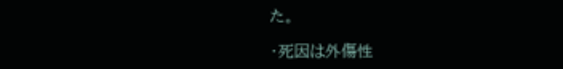た。

・死因は外傷性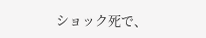ショック死で、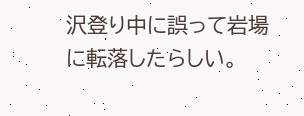沢登り中に誤って岩場に転落したらしい。